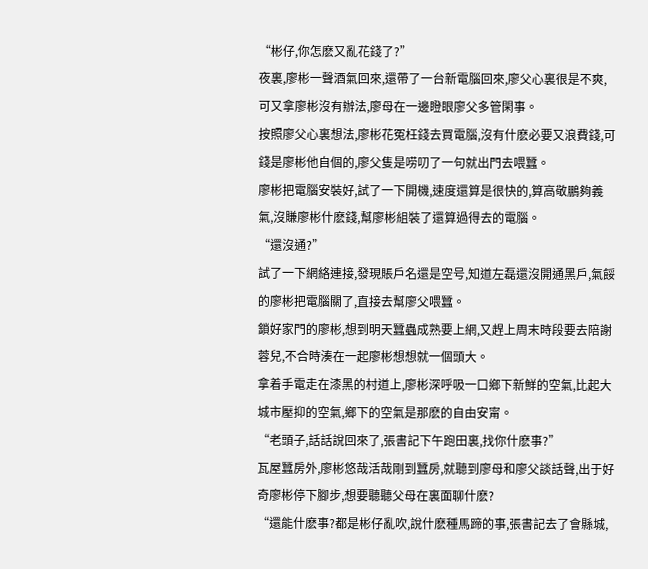“彬仔,你怎麽又亂花錢了?”
夜裏,廖彬一聲酒氣回來,還帶了一台新電腦回來,廖父心裏很是不爽,可又拿廖彬沒有辦法,廖母在一邊瞪眼廖父多管閑事。
按照廖父心裏想法,廖彬花冤枉錢去買電腦,沒有什麽必要又浪費錢,可錢是廖彬他自個的,廖父隻是唠叨了一句就出門去喂蠶。
廖彬把電腦安裝好,試了一下開機,速度還算是很快的,算高敬鵬夠義氣,沒賺廖彬什麽錢,幫廖彬組裝了還算過得去的電腦。
“還沒通?”
試了一下網絡連接,發現賬戶名還是空号,知道左磊還沒開通黑戶,氣餒的廖彬把電腦關了,直接去幫廖父喂蠶。
鎖好家門的廖彬,想到明天蠶蟲成熟要上網,又趕上周末時段要去陪謝蓉兒,不合時湊在一起廖彬想想就一個頭大。
拿着手電走在漆黑的村道上,廖彬深呼吸一口鄉下新鮮的空氣,比起大城市壓抑的空氣,鄉下的空氣是那麽的自由安甯。
“老頭子,話話說回來了,張書記下午跑田裏,找你什麽事?”
瓦屋蠶房外,廖彬悠哉活哉剛到蠶房,就聽到廖母和廖父談話聲,出于好奇廖彬停下腳步,想要聽聽父母在裏面聊什麽?
“還能什麽事?都是彬仔亂吹,說什麽種馬蹄的事,張書記去了會縣城,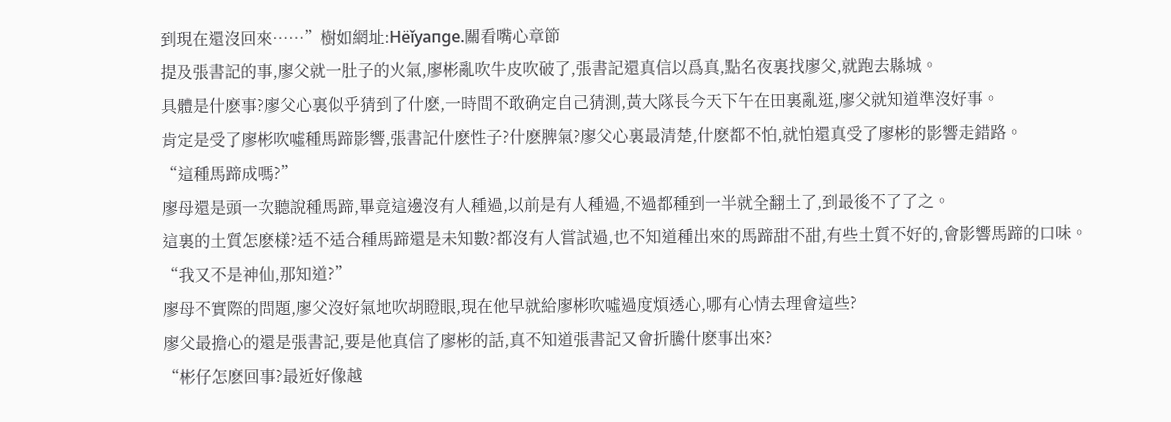到現在還沒回來……”樹如網址:Нёǐуапge.關看嘴心章節
提及張書記的事,廖父就一肚子的火氣,廖彬亂吹牛皮吹破了,張書記還真信以爲真,點名夜裏找廖父,就跑去縣城。
具體是什麽事?廖父心裏似乎猜到了什麽,一時間不敢确定自己猜測,黃大隊長今天下午在田裏亂逛,廖父就知道準沒好事。
肯定是受了廖彬吹噓種馬蹄影響,張書記什麽性子?什麽脾氣?廖父心裏最清楚,什麽都不怕,就怕還真受了廖彬的影響走錯路。
“這種馬蹄成嗎?”
廖母還是頭一次聽說種馬蹄,畢竟這邊沒有人種過,以前是有人種過,不過都種到一半就全翻土了,到最後不了了之。
這裏的土質怎麽樣?适不适合種馬蹄還是未知數?都沒有人嘗試過,也不知道種出來的馬蹄甜不甜,有些土質不好的,會影響馬蹄的口味。
“我又不是神仙,那知道?”
廖母不實際的問題,廖父沒好氣地吹胡瞪眼,現在他早就給廖彬吹噓過度煩透心,哪有心情去理會這些?
廖父最擔心的還是張書記,要是他真信了廖彬的話,真不知道張書記又會折騰什麽事出來?
“彬仔怎麽回事?最近好像越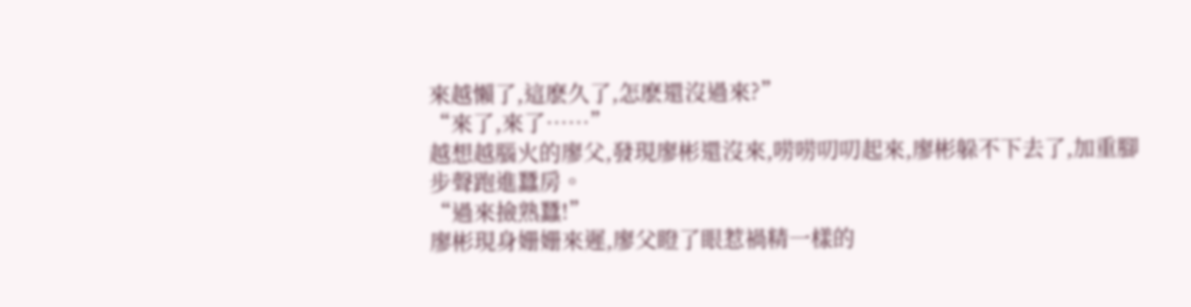來越懶了,這麽久了,怎麽還沒過來?”
“來了,來了……”
越想越腦火的廖父,發現廖彬還沒來,唠唠叨叨起來,廖彬躲不下去了,加重腳步聲跑進蠶房。
“過來撿熟蠶!”
廖彬現身姗姗來遲,廖父瞪了眼惹禍精一樣的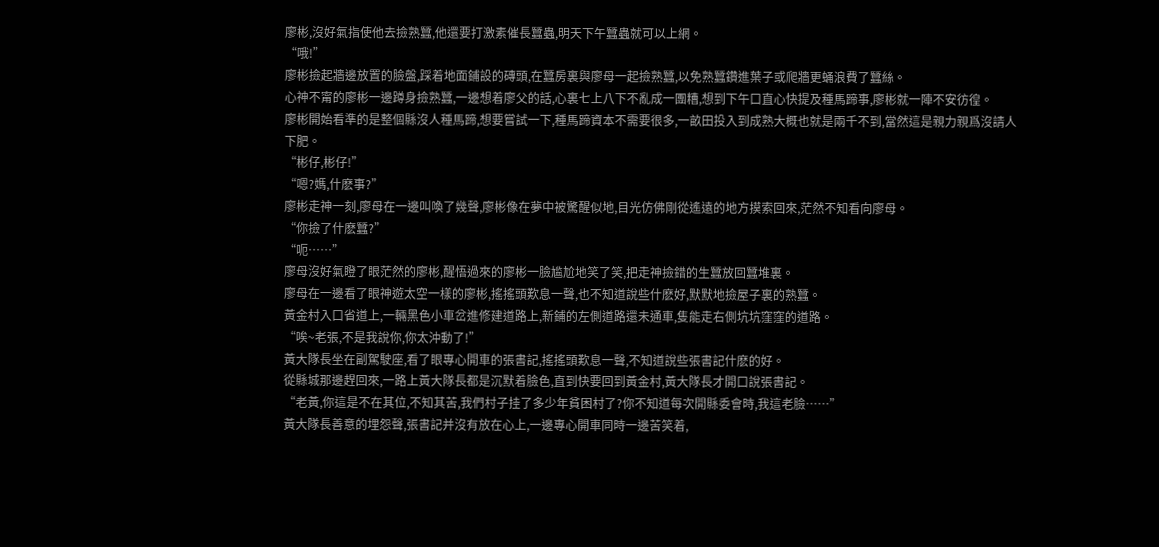廖彬,沒好氣指使他去撿熟蠶,他還要打激素催長蠶蟲,明天下午蠶蟲就可以上網。
“哦!”
廖彬撿起牆邊放置的臉盤,踩着地面鋪設的磚頭,在蠶房裏與廖母一起撿熟蠶,以免熟蠶鑽進葉子或爬牆更蛹浪費了蠶絲。
心神不甯的廖彬一邊蹲身撿熟蠶,一邊想着廖父的話,心裏七上八下不亂成一團糟,想到下午口直心快提及種馬蹄事,廖彬就一陣不安彷徨。
廖彬開始看準的是整個縣沒人種馬蹄,想要嘗試一下,種馬蹄資本不需要很多,一畝田投入到成熟大概也就是兩千不到,當然這是親力親爲沒請人下肥。
“彬仔,彬仔!”
“嗯?媽,什麽事?”
廖彬走神一刻,廖母在一邊叫喚了幾聲,廖彬像在夢中被驚醒似地,目光仿佛剛從遙遠的地方摸索回來,茫然不知看向廖母。
“你撿了什麽蠶?”
“呃……”
廖母沒好氣瞪了眼茫然的廖彬,醒悟過來的廖彬一臉尴尬地笑了笑,把走神撿錯的生蠶放回蠶堆裏。
廖母在一邊看了眼神遊太空一樣的廖彬,搖搖頭歎息一聲,也不知道說些什麽好,默默地撿屋子裏的熟蠶。
黃金村入口省道上,一輛黑色小車岔進修建道路上,新鋪的左側道路還未通車,隻能走右側坑坑窪窪的道路。
“唉~老張,不是我說你,你太沖動了!”
黃大隊長坐在副駕駛座,看了眼專心開車的張書記,搖搖頭歎息一聲,不知道說些張書記什麽的好。
從縣城那邊趕回來,一路上黃大隊長都是沉默着臉色,直到快要回到黃金村,黃大隊長才開口說張書記。
“老黃,你這是不在其位,不知其苦,我們村子挂了多少年貧困村了?你不知道每次開縣委會時,我這老臉……”
黃大隊長善意的埋怨聲,張書記并沒有放在心上,一邊專心開車同時一邊苦笑着,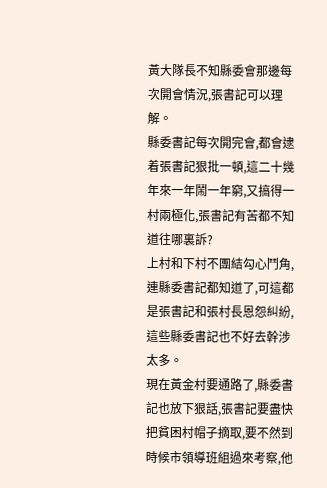黃大隊長不知縣委會那邊每次開會情況,張書記可以理解。
縣委書記每次開完會,都會逮着張書記狠批一頓,這二十幾年來一年鬧一年窮,又搞得一村兩極化,張書記有苦都不知道往哪裏訴?
上村和下村不團結勾心鬥角,連縣委書記都知道了,可這都是張書記和張村長恩怨糾紛,這些縣委書記也不好去幹涉太多。
現在黃金村要通路了,縣委書記也放下狠話,張書記要盡快把貧困村帽子摘取,要不然到時候市領導班組過來考察,他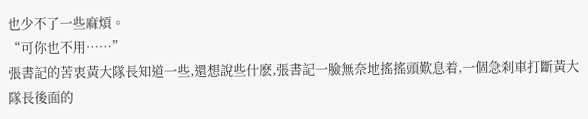也少不了一些麻煩。
“可你也不用……”
張書記的苦衷黃大隊長知道一些,還想說些什麽,張書記一臉無奈地搖搖頭歎息着,一個急刹車打斷黃大隊長後面的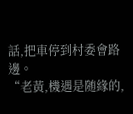話,把車停到村委會路邊。
“老黃,機遇是随緣的,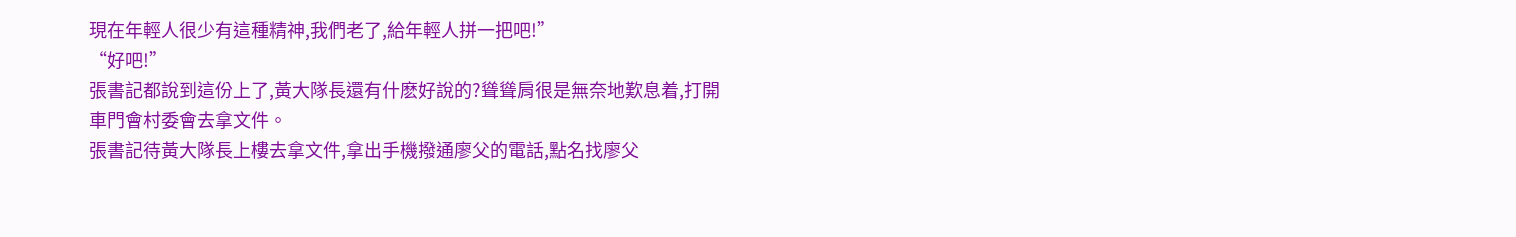現在年輕人很少有這種精神,我們老了,給年輕人拼一把吧!”
“好吧!”
張書記都說到這份上了,黃大隊長還有什麽好說的?聳聳肩很是無奈地歎息着,打開車門會村委會去拿文件。
張書記待黃大隊長上樓去拿文件,拿出手機撥通廖父的電話,點名找廖父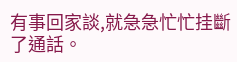有事回家談,就急急忙忙挂斷了通話。